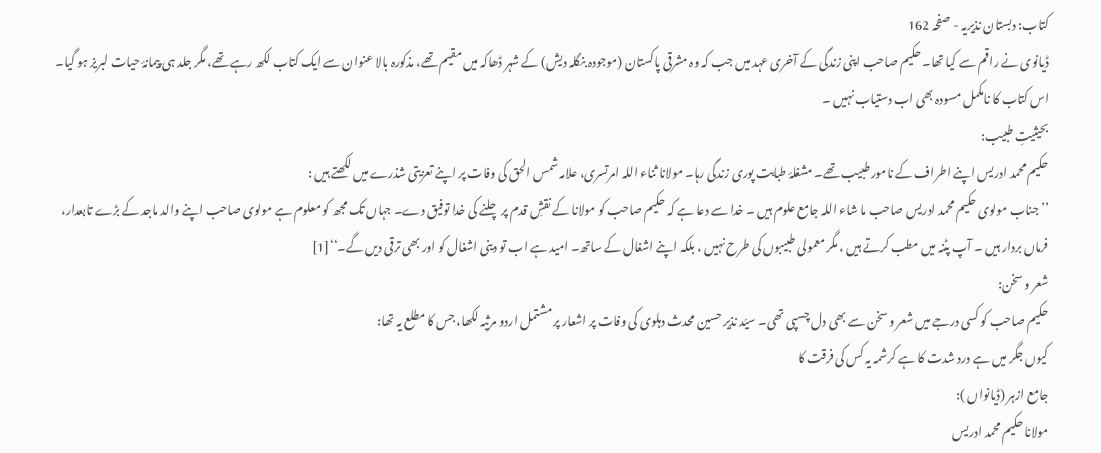کتاب: دبستان نذیریہ - صفحہ 162
ڈیانوی نے راقم سے کیا تھا۔ حکیم صاحب اپنی زندگی کے آخری عہد میں جب کہ وہ مشرقی پاکستان (موجودہ بنگلہ دیش) کے شہر ڈھاکہ میں مقیم تھے، مذکورہ بالا عنوان سے ایک کتاب لکھ رہے تھے، مگر جلد ہی پیمانۂ حیات لبریز ہو گیا۔ اس کتاب کا نامکمل مسودہ بھی اب دستیاب نہیں ۔
بحیثیتِ طبیب:
حکیم محمد ادریس اپنے اطراف کے نامور طبیب تھے۔ مشغلۂ طبابت پوری زندگی رہا۔ مولانا ثناء اللہ امرتسری، علامہ شمس الحق کی وفات پر اپنے تعزیتی شذرے میں لکھتے ہیں :
’’جناب مولوی حکیم محمد ادریس صاحب ما شاء اللہ جامع علوم ہیں ۔ خدا سے دعا ہے کہ حکیم صاحب کو مولانا کے نقشِ قدم پر چلنے کی خدا توفیق دے۔ جہاں تک مجھ کو معلوم ہے مولوی صاحب اپنے والد ماجد کے بڑے تابعدار، فرماں بردار ہیں ۔ آپ پٹنہ میں مطب کرتے ہیں ، مگر معمولی طبیبوں کی طرح نہیں ، بلکہ اپنے اشغال کے ساتھ۔ امید ہے اب تو دینی اشغال کو اور بھی ترقی دیں گے۔‘‘[1]
شعر و سخن:
حکیم صاحب کو کسی درجے میں شعر و سخن سے بھی دل چسپی تھی۔ سیّد نذیر حسین محدث دہلوی کی وفات پر اشعار پر مشتمل اردو مرثیہ لکھا، جس کا مطلع یہ تھا:
کیوں جگر میں ہے درد شدت کا ہے کرشمہ یہ کس کی فرقت کا
جامع ازہر (ڈیانواں ):
مولانا حکیم محمد ادریس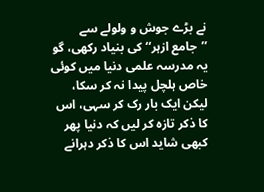نے بڑے جوش و ولولے سے ’’جامع ازہر‘‘ کی بنیاد رکھی، گو یہ مدرسہ علمی دنیا میں کوئی خاص ہلچل پیدا نہ کر سکا، لیکن ایک بار رک کر سہی، اس کا ذکر تازہ کر لیں کہ دنیا پھر کبھی شاید اس کا ذکر دہرانے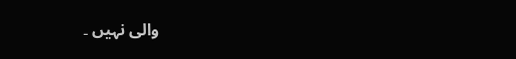والی نہیں ۔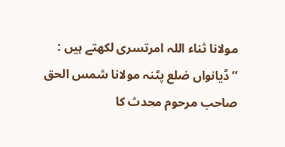مولانا ثناء اللہ امرتسری لکھتے ہیں :
’’ڈیانواں ضلع پٹنہ مولانا شمس الحق صاحب مرحوم محدث کا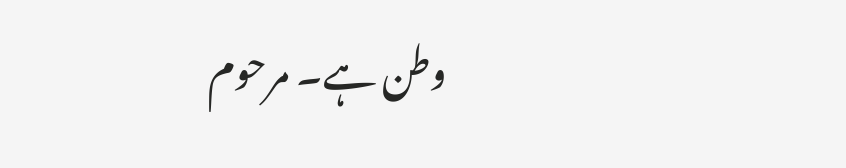وطن ہے۔ مرحوم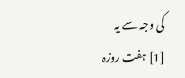کی وجہ سے یہ
[1] ہفت روزہ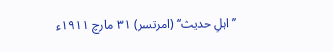’’اہلِ حدیث‘‘ (امرتسر) ۳۱ مارچ ۱۹۱۱ء